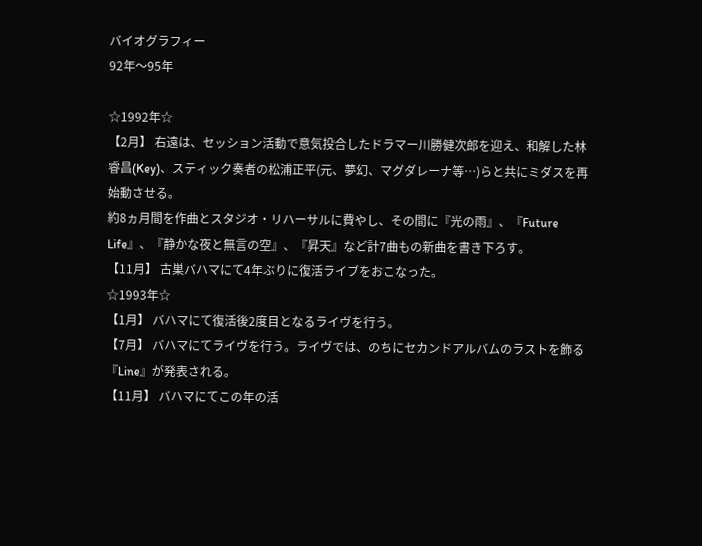バイオグラフィー
92年〜95年

☆1992年☆
【2月】 右遠は、セッション活動で意気投合したドラマー川勝健次郎を迎え、和解した林 睿昌(Key)、スティック奏者の松浦正平(元、夢幻、マグダレーナ等…)らと共にミダスを再始動させる。
約8ヵ月間を作曲とスタジオ・リハーサルに費やし、その間に『光の雨』、『Future Life』、『静かな夜と無言の空』、『昇天』など計7曲もの新曲を書き下ろす。
【11月】 古巣バハマにて4年ぶりに復活ライブをおこなった。
☆1993年☆
【1月】 バハマにて復活後2度目となるライヴを行う。
【7月】 バハマにてライヴを行う。ライヴでは、のちにセカンドアルバムのラストを飾る『Line』が発表される。
【11月】 バハマにてこの年の活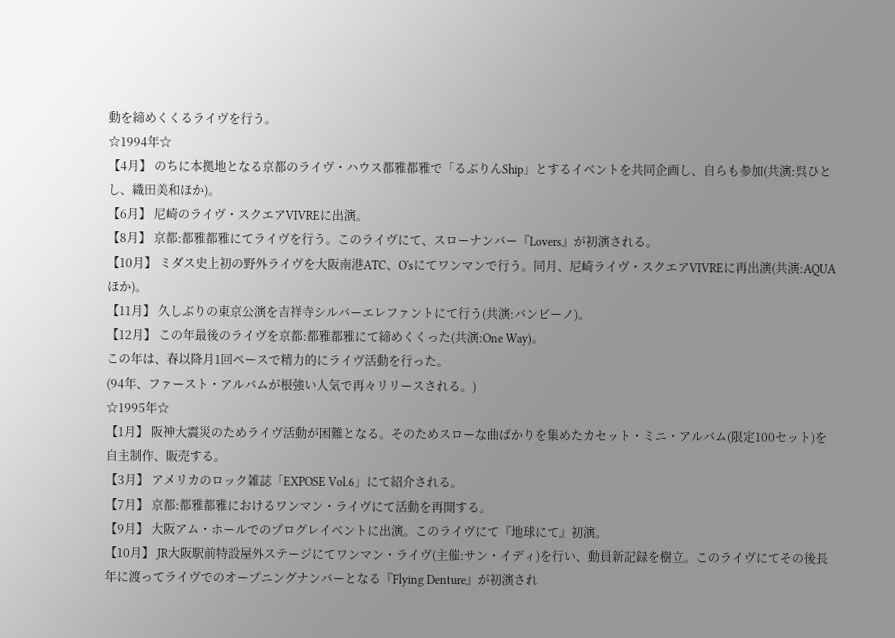動を締めくくるライヴを行う。
☆1994年☆
【4月】 のちに本拠地となる京都のライヴ・ハウス都雅都雅で「るぶりんShip」とするイベントを共同企画し、自らも参加(共演:呉ひとし、織田美和ほか)。
【6月】 尼崎のライヴ・スクエアVIVREに出演。
【8月】 京都:都雅都雅にてライヴを行う。このライヴにて、スローナンバー『Lovers』が初演される。
【10月】 ミダス史上初の野外ライヴを大阪南港ATC、O'sにてワンマンで行う。同月、尼崎ライヴ・スクエアVIVREに再出演(共演:AQUAほか)。
【11月】 久しぶりの東京公演を吉祥寺シルバーエレファントにて行う(共演:バンビーノ)。
【12月】 この年最後のライヴを京都:都雅都雅にて締めくくった(共演:One Way)。
この年は、春以降月1回ペースで精力的にライヴ活動を行った。
(94年、ファースト・アルバムが根強い人気で再々リリースされる。)
☆1995年☆
【1月】 阪神大震災のためライヴ活動が困難となる。そのためスローな曲ばかりを集めたカセット・ミニ・アルバム(限定100セット)を自主制作、販売する。
【3月】 アメリカのロック雑誌「EXPOSE Vol.6」にて紹介される。
【7月】 京都:都雅都雅におけるワンマン・ライヴにて活動を再開する。
【9月】 大阪アム・ホールでのプログレイベントに出演。このライヴにて『地球にて』初演。
【10月】 JR大阪駅前特設屋外ステージにてワンマン・ライヴ(主催:サン・イディ)を行い、動員新記録を樹立。このライヴにてその後長年に渡ってライヴでのオープニングナンバーとなる『Flying Denture』が初演され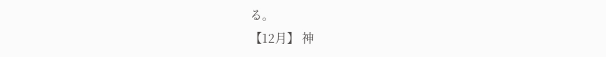る。
【12月】 神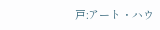戸:アート・ハウ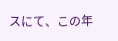スにて、この年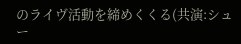のライヴ活動を締めくくる(共演:シュー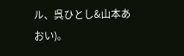ル、呉ひとし&山本あおい)。